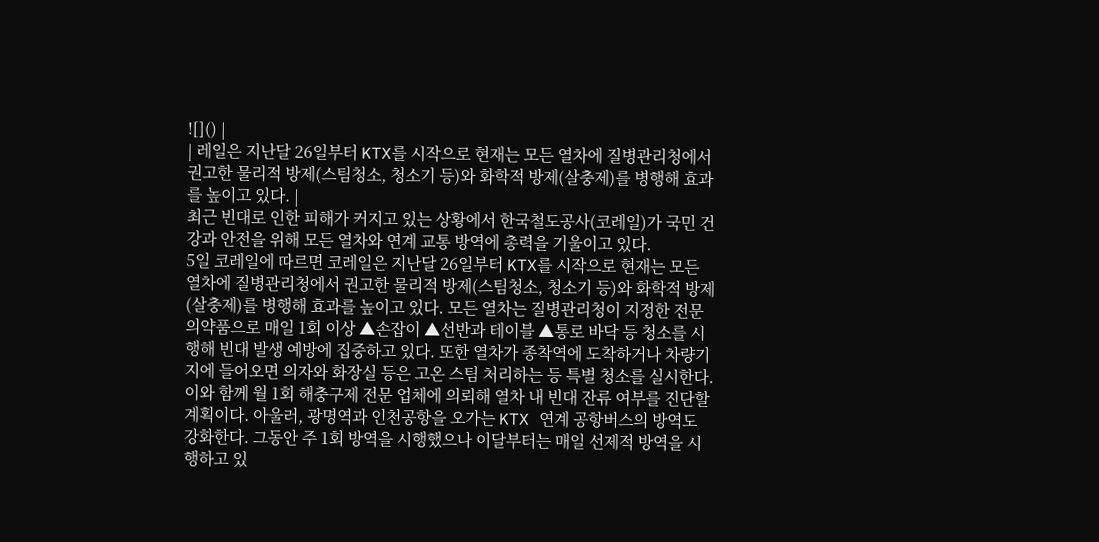![]() |
| 레일은 지난달 26일부터 KTX를 시작으로 현재는 모든 열차에 질병관리청에서 권고한 물리적 방제(스팀청소, 청소기 등)와 화학적 방제(살충제)를 병행해 효과를 높이고 있다. |
최근 빈대로 인한 피해가 커지고 있는 상황에서 한국철도공사(코레일)가 국민 건강과 안전을 위해 모든 열차와 연계 교통 방역에 총력을 기울이고 있다.
5일 코레일에 따르면 코레일은 지난달 26일부터 KTX를 시작으로 현재는 모든 열차에 질병관리청에서 권고한 물리적 방제(스팀청소, 청소기 등)와 화학적 방제(살충제)를 병행해 효과를 높이고 있다. 모든 열차는 질병관리청이 지정한 전문의약품으로 매일 1회 이상 ▲손잡이 ▲선반과 테이블 ▲통로 바닥 등 청소를 시행해 빈대 발생 예방에 집중하고 있다. 또한 열차가 종착역에 도착하거나 차량기지에 들어오면 의자와 화장실 등은 고온 스팀 처리하는 등 특별 청소를 실시한다. 이와 함께 월 1회 해충구제 전문 업체에 의뢰해 열차 내 빈대 잔류 여부를 진단할 계획이다. 아울러, 광명역과 인천공항을 오가는 KTX 연계 공항버스의 방역도 강화한다. 그동안 주 1회 방역을 시행했으나 이달부터는 매일 선제적 방역을 시행하고 있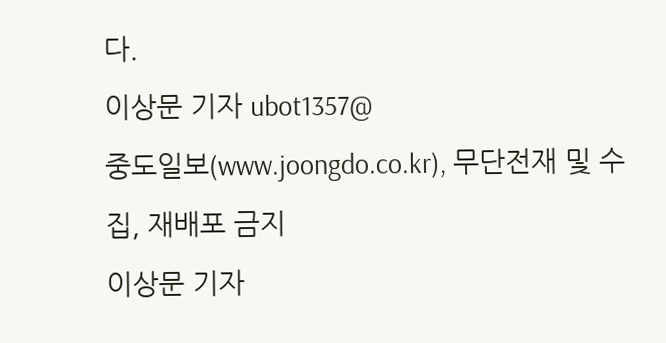다.
이상문 기자 ubot1357@
중도일보(www.joongdo.co.kr), 무단전재 및 수집, 재배포 금지
이상문 기자